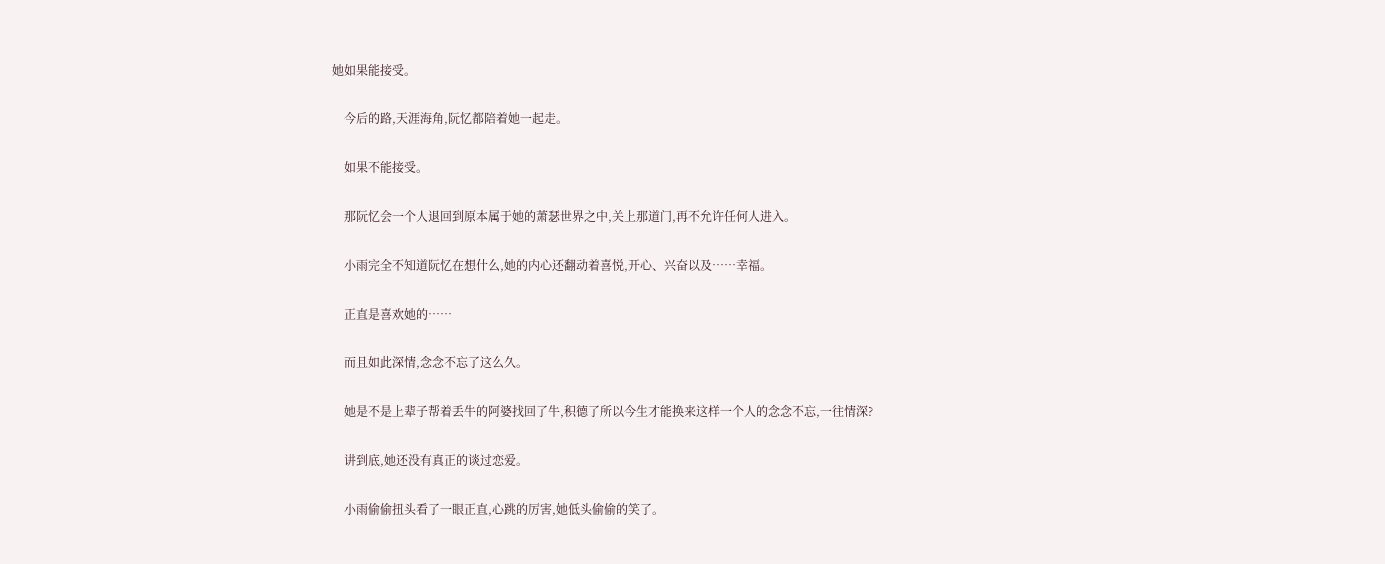她如果能接受。

    今后的路,天涯海角,阮忆都陪着她一起走。

    如果不能接受。

    那阮忆会一个人退回到原本属于她的萧瑟世界之中,关上那道门,再不允许任何人进入。

    小雨完全不知道阮忆在想什么,她的内心还翻动着喜悦,开心、兴奋以及……幸福。

    正直是喜欢她的……

    而且如此深情,念念不忘了这么久。

    她是不是上辈子帮着丢牛的阿婆找回了牛,积德了所以今生才能换来这样一个人的念念不忘,一往情深?

    讲到底,她还没有真正的谈过恋爱。

    小雨偷偷扭头看了一眼正直,心跳的厉害,她低头偷偷的笑了。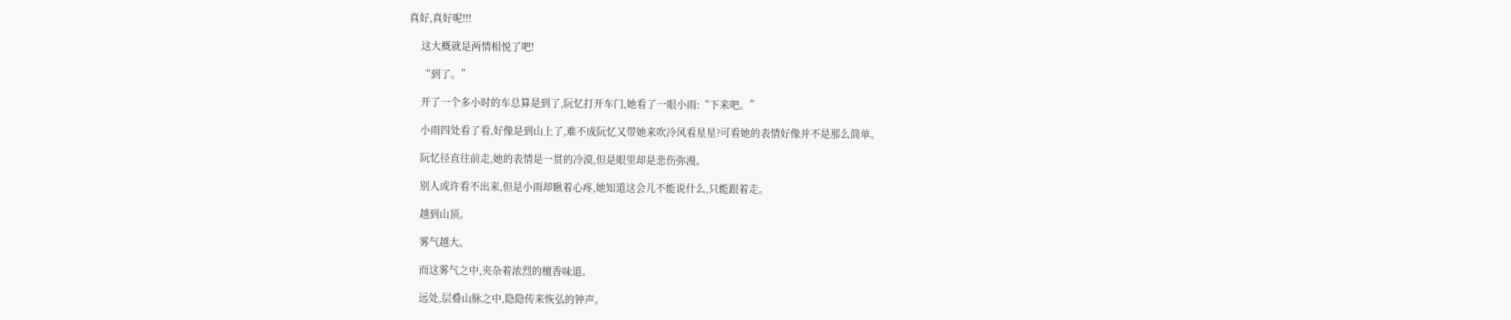真好,真好呢!!!

    这大概就是两情相悦了吧!

    “到了。”

    开了一个多小时的车总算是到了,阮忆打开车门,她看了一眼小雨:“下来吧。”

    小雨四处看了看,好像是到山上了,难不成阮忆又带她来吹冷风看星星?可看她的表情好像并不是那么简单。

    阮忆径直往前走,她的表情是一贯的冷漠,但是眼里却是悲伤弥漫。

    别人或许看不出来,但是小雨却瞅着心疼,她知道这会儿不能说什么,只能跟着走。

    越到山顶。

    雾气越大。

    而这雾气之中,夹杂着浓烈的檀香味道。

    远处,层叠山脉之中,隐隐传来恢弘的钟声。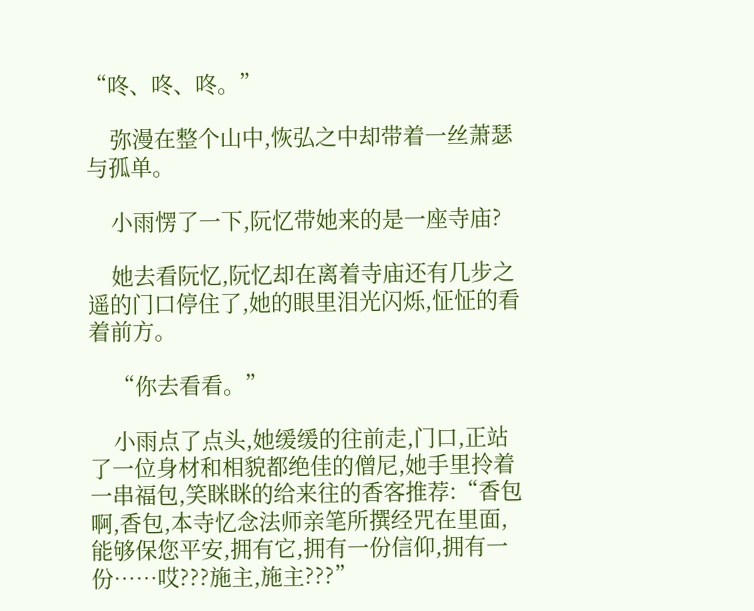“咚、咚、咚。”

    弥漫在整个山中,恢弘之中却带着一丝萧瑟与孤单。

    小雨愣了一下,阮忆带她来的是一座寺庙?

    她去看阮忆,阮忆却在离着寺庙还有几步之遥的门口停住了,她的眼里泪光闪烁,怔怔的看着前方。

    “你去看看。”

    小雨点了点头,她缓缓的往前走,门口,正站了一位身材和相貌都绝佳的僧尼,她手里拎着一串福包,笑眯眯的给来往的香客推荐:“香包啊,香包,本寺忆念法师亲笔所撰经咒在里面,能够保您平安,拥有它,拥有一份信仰,拥有一份……哎???施主,施主???”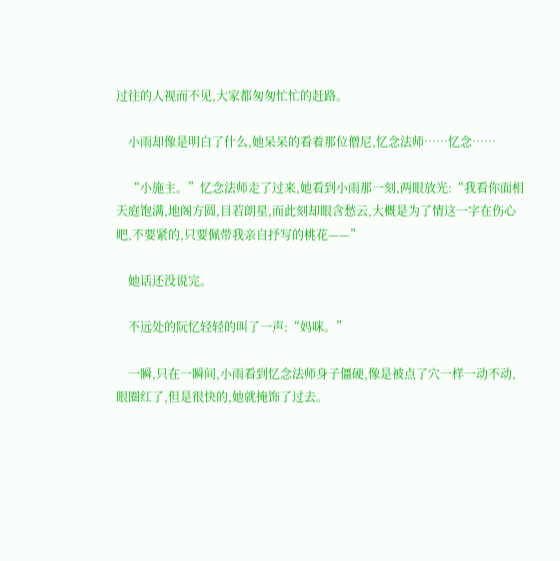过往的人视而不见,大家都匆匆忙忙的赶路。

    小雨却像是明白了什么,她呆呆的看着那位僧尼,忆念法师……忆念……

    “小施主。”忆念法师走了过来,她看到小雨那一刻,两眼放光:“我看你面相天庭饱满,地阁方圆,目若朗星,而此刻却眼含愁云,大概是为了情这一字在伤心吧,不要紧的,只要佩带我亲自抒写的桃花——”

    她话还没说完。

    不远处的阮忆轻轻的叫了一声:“妈咪。”

    一瞬,只在一瞬间,小雨看到忆念法师身子僵硬,像是被点了穴一样一动不动,眼圈红了,但是很快的,她就掩饰了过去。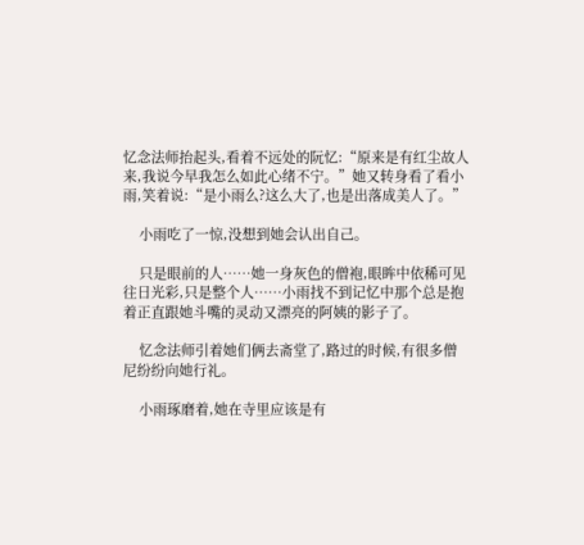忆念法师抬起头,看着不远处的阮忆:“原来是有红尘故人来,我说今早我怎么如此心绪不宁。”她又转身看了看小雨,笑着说:“是小雨么?这么大了,也是出落成美人了。”

    小雨吃了一惊,没想到她会认出自己。

    只是眼前的人……她一身灰色的僧袍,眼眸中依稀可见往日光彩,只是整个人……小雨找不到记忆中那个总是抱着正直跟她斗嘴的灵动又漂亮的阿姨的影子了。

    忆念法师引着她们俩去斋堂了,路过的时候,有很多僧尼纷纷向她行礼。

    小雨琢磨着,她在寺里应该是有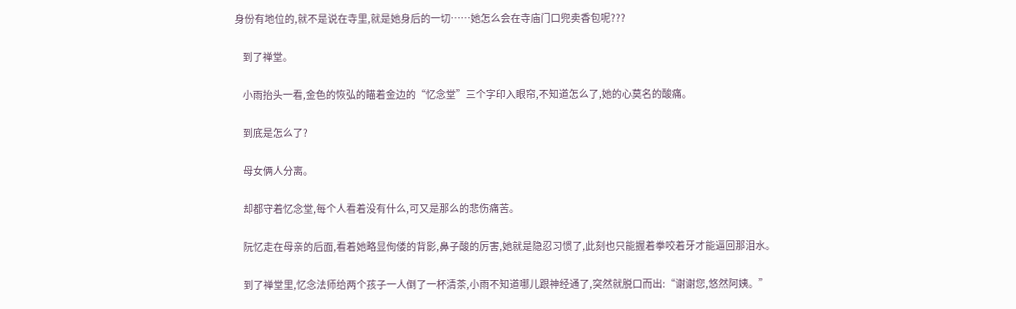身份有地位的,就不是说在寺里,就是她身后的一切……她怎么会在寺庙门口兜卖香包呢???

    到了禅堂。

    小雨抬头一看,金色的恢弘的瞄着金边的“忆念堂”三个字印入眼帘,不知道怎么了,她的心莫名的酸痛。

    到底是怎么了?

    母女俩人分离。

    却都守着忆念堂,每个人看着没有什么,可又是那么的悲伤痛苦。

    阮忆走在母亲的后面,看着她略显佝偻的背影,鼻子酸的厉害,她就是隐忍习惯了,此刻也只能握着拳咬着牙才能逼回那泪水。

    到了禅堂里,忆念法师给两个孩子一人倒了一杯清茶,小雨不知道哪儿跟神经通了,突然就脱口而出:“谢谢您,悠然阿姨。”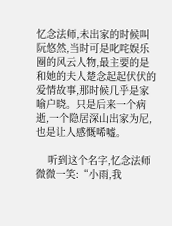忆念法师,未出家的时候叫阮悠然,当时可是叱咤娱乐圈的风云人物,最主要的是和她的夫人楚念起起伏伏的爱情故事,那时候几乎是家喻户晓。只是后来一个病逝,一个隐居深山出家为尼,也是让人感慨唏嘘。

    听到这个名字,忆念法师微微一笑:“小雨,我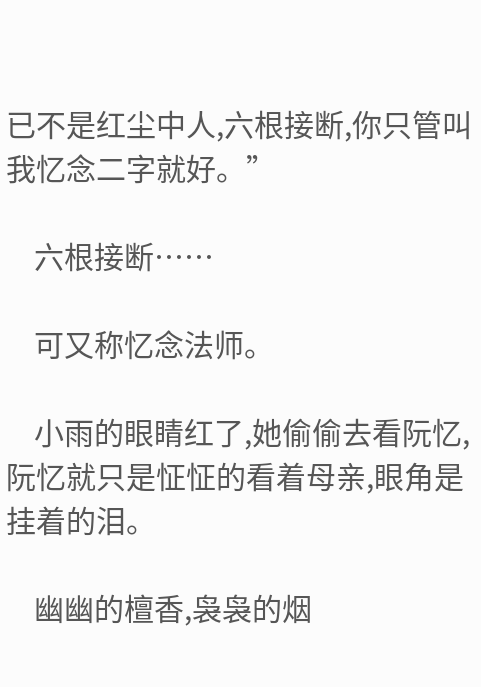已不是红尘中人,六根接断,你只管叫我忆念二字就好。”

    六根接断……

    可又称忆念法师。

    小雨的眼睛红了,她偷偷去看阮忆,阮忆就只是怔怔的看着母亲,眼角是挂着的泪。

    幽幽的檀香,袅袅的烟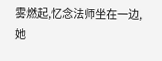雾燃起,忆念法师坐在一边,她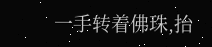一手转着佛珠,抬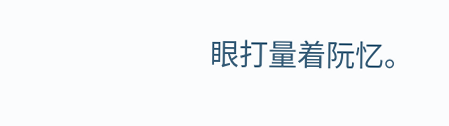眼打量着阮忆。